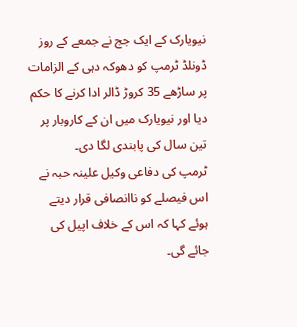نیویارک کے ایک جج نے جمعے کے روز ڈونلڈ ٹرمپ کو دھوکہ دہی کے الزامات پر ساڑھے 35 کروڑ ڈالر ادا کرنے کا حکم دیا اور نیویارک میں ان کے کاروبار پر تین سال کی پابندی لگا دی۔
ٹرمپ کی دفاعی وکیل علینہ حبہ نے اس فیصلے کو ناانصافی قرار دیتے ہوئے کہا کہ اس کے خلاف اپیل کی جائے گی۔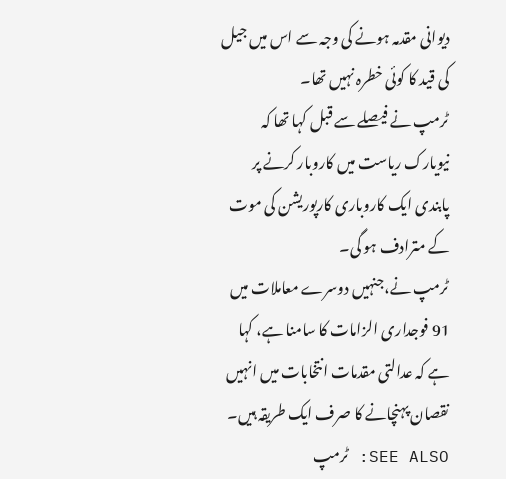دیوانی مقدمہ ہونے کی وجہ سے اس میں جیل کی قید کا کوئی خطرہ نہیں تھا۔
ٹرمپ نے فیصلے سے قبل کہا تھا کہ نیویارک ریاست میں کاروبار کرنے پر پابندی ایک کاروباری کارپوریشن کی موت کے مترادف ہو گی۔
ٹرمپ نے،جنہیں دوسرے معاملات میں 91 فوجداری الزامات کا سامنا ہے، کہا ہے کہ عدالتی مقدمات انتخابات میں انہیں نقصان پہنچانے کا صرف ایک طریقہ ہیں۔
SEE ALSO: ٹرمپ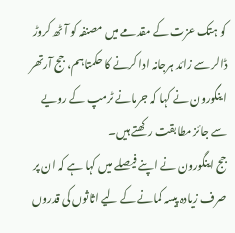کو ہتک عزت کے مقدمے میں مصنفہ کو آٹھ کروڑ ڈالر سے زائد ہرجانہ ادا کرنے کا حکمتاہم، جج آرتھر اینگورون نے کہا کہ جرمانے ٹرمپ کے رویے سے جائز مطابقت رکھتے ہیں۔
جج اینگورون نے اپنے فیصلے میں کہا ہے کہ ان پر صرف زیادہ پیسہ کمانے کے لیے اثاثوں کی قدروں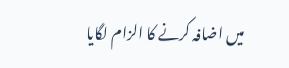میں اضافہ کرنے کا الزام لگایا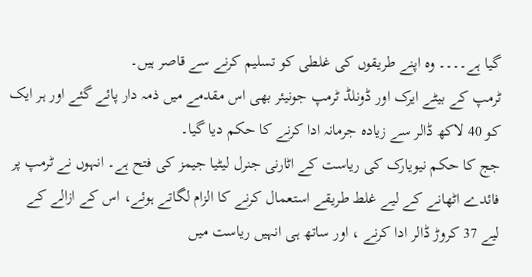گیا ہے۔۔۔۔ وہ اپنے طریقوں کی غلطی کو تسلیم کرنے سے قاصر ہیں۔
ٹرمپ کے بیٹے ایرک اور ڈونلڈ ٹرمپ جونیئر بھی اس مقدمے میں ذمہ دار پائے گئے اور ہر ایک کو 40 لاکھ ڈالر سے زیادہ جرمانہ ادا کرنے کا حکم دیا گیا۔
جج کا حکم نیویارک کی ریاست کے اٹارنی جنرل لیٹیا جیمز کی فتح ہے۔ انہوں نے ٹرمپ پر فائدے اٹھانے کے لیے غلط طریقے استعمال کرنے کا الزام لگاتے ہوئے، اس کے ازالے کے لیے 37 کروڑ ڈالر ادا کرنے ، اور ساتھ ہی انہیں ریاست میں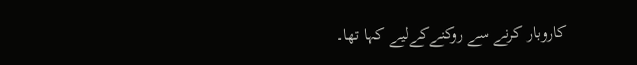کاروبار کرنے سے روکنےکےلیے کہا تھا۔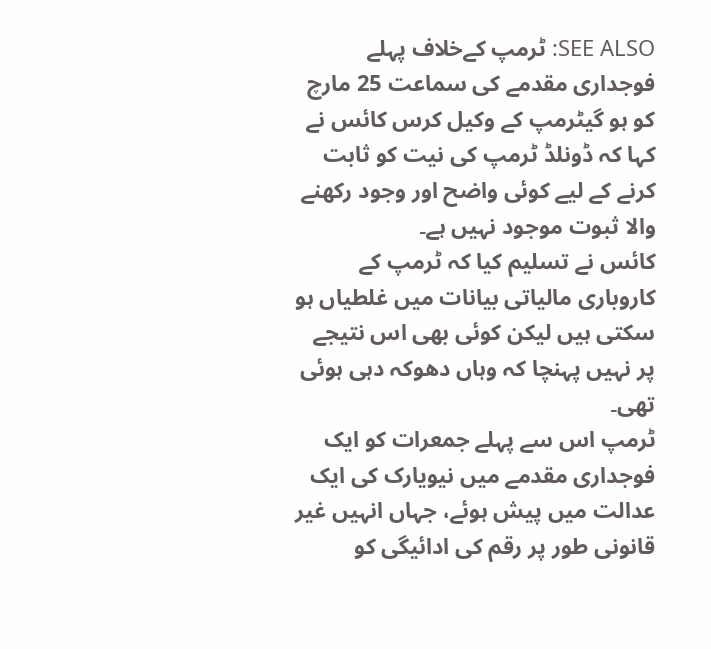SEE ALSO: ٹرمپ کےخلاف پہلے فوجداری مقدمے کی سماعت 25 مارچ کو ہو گیٹرمپ کے وکیل کرس کائس نے کہا کہ ڈونلڈ ٹرمپ کی نیت کو ثابت کرنے کے لیے کوئی واضح اور وجود رکھنے والا ثبوت موجود نہیں ہے۔
کائس نے تسلیم کیا کہ ٹرمپ کے کاروباری مالیاتی بیانات میں غلطیاں ہو سکتی ہیں لیکن کوئی بھی اس نتیجے پر نہیں پہنچا کہ وہاں دھوکہ دہی ہوئی تھی۔
ٹرمپ اس سے پہلے جمعرات کو ایک فوجداری مقدمے میں نیویارک کی ایک عدالت میں پیش ہوئے، جہاں انہیں غیر قانونی طور پر رقم کی ادائیگی کو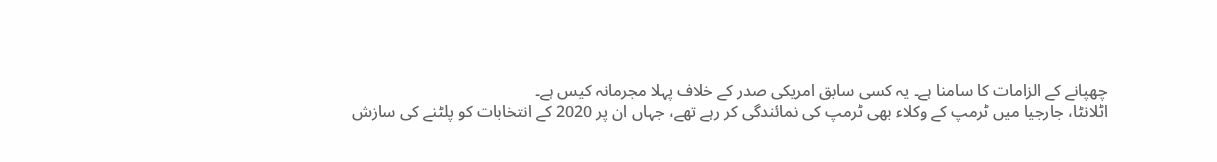چھپانے کے الزامات کا سامنا ہے۔ یہ کسی سابق امریکی صدر کے خلاف پہلا مجرمانہ کیس ہے۔
اٹلانٹا، جارجیا میں ٹرمپ کے وکلاء بھی ٹرمپ کی نمائندگی کر رہے تھے، جہاں ان پر 2020 کے انتخابات کو پلٹنے کی سازش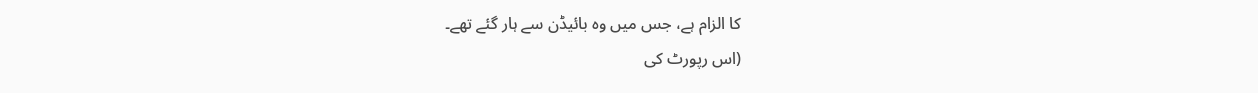کا الزام ہے، جس میں وہ بائیڈن سے ہار گئے تھے۔
(اس رپورٹ کی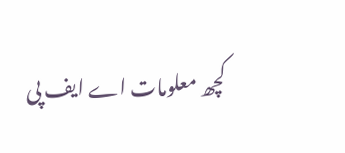کچھ معلومات اے ایف پی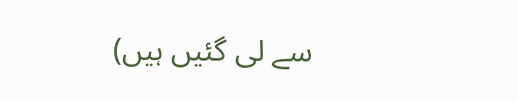سے لی گئیں ہیں)